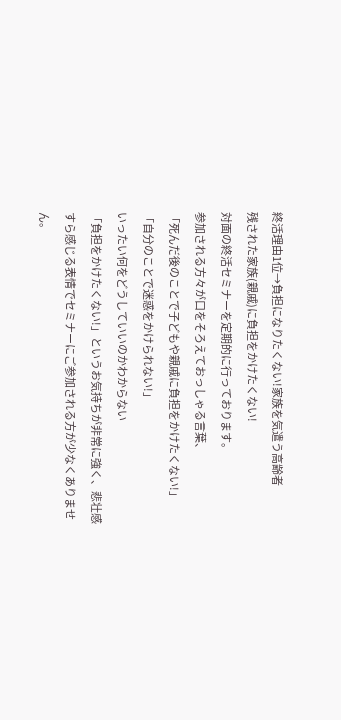終活理由1位→負担になりたくない!家族を気遣う高齢者
残された家族(親戚)に負担をかけたくない!
対面の終活セミナーを定期的に行っております。
参加される方々が口をそろえておっしゃる言葉、
「死んだ後のことで子どもや親戚に負担をかけたくない!」
「自分のことで迷惑をかけられない!」
いったい何をどうしていいのかわからない
「負担をかけたくない!」というお気持ちが非常に強く、悲壮感すら感じる表情でセミナーにご参加される方が少なくありません。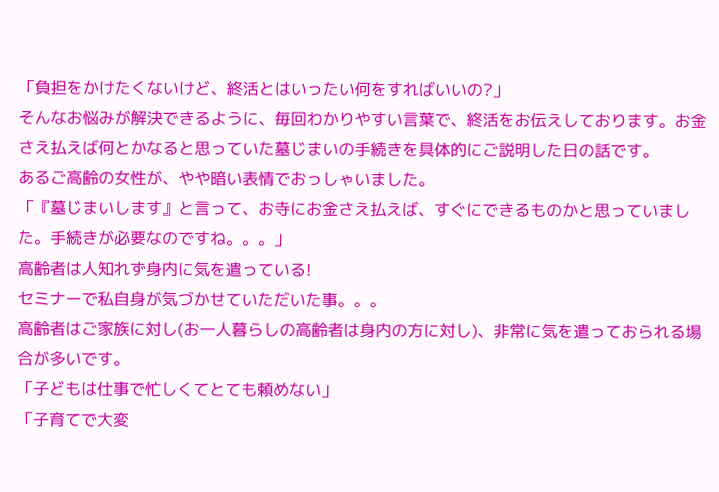「負担をかけたくないけど、終活とはいったい何をすればいいの?」
そんなお悩みが解決できるように、毎回わかりやすい言葉で、終活をお伝えしております。お金さえ払えば何とかなると思っていた墓じまいの手続きを具体的にご説明した日の話です。
あるご高齢の女性が、やや暗い表情でおっしゃいました。
「『墓じまいします』と言って、お寺にお金さえ払えば、すぐにできるものかと思っていました。手続きが必要なのですね。。。」
高齢者は人知れず身内に気を遣っている!
セミナーで私自身が気づかせていただいた事。。。
高齢者はご家族に対し(お一人暮らしの高齢者は身内の方に対し)、非常に気を遣っておられる場合が多いです。
「子どもは仕事で忙しくてとても頼めない」
「子育てで大変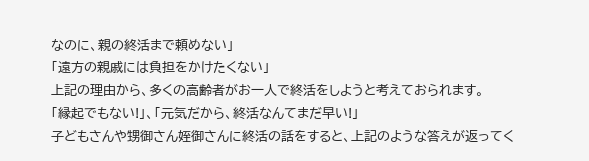なのに、親の終活まで頼めない」
「遠方の親戚には負担をかけたくない」
上記の理由から、多くの高齢者がお一人で終活をしようと考えておられます。
「縁起でもない!」、「元気だから、終活なんてまだ早い!」
子どもさんや甥御さん姪御さんに終活の話をすると、上記のような答えが返ってく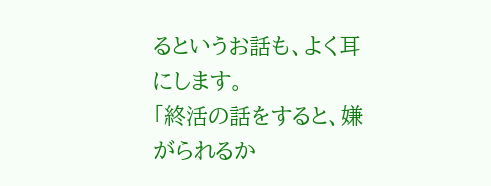るというお話も、よく耳にします。
「終活の話をすると、嫌がられるか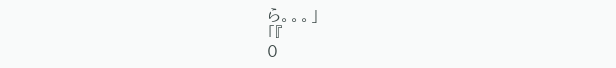ら。。。」
「『
0